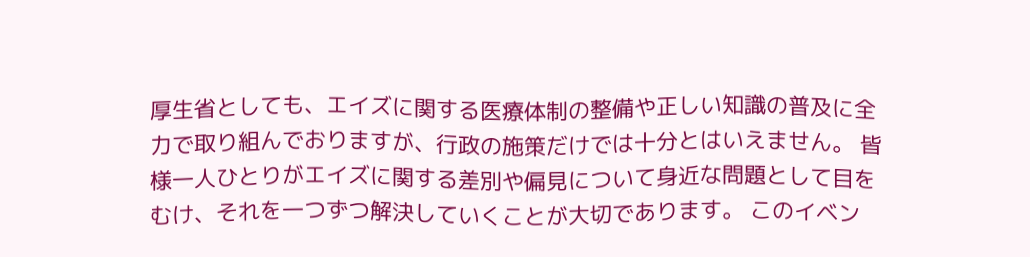厚生省としても、エイズに関する医療体制の整備や正しい知識の普及に全力で取り組んでおりますが、行政の施策だけでは十分とはいえません。 皆様一人ひとりがエイズに関する差別や偏見について身近な問題として目をむけ、それを一つずつ解決していくことが大切であります。 このイベン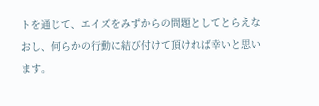トを通じて、エイズをみずからの問題としてとらえなおし、何らかの行動に結び付けて頂ければ幸いと思います。